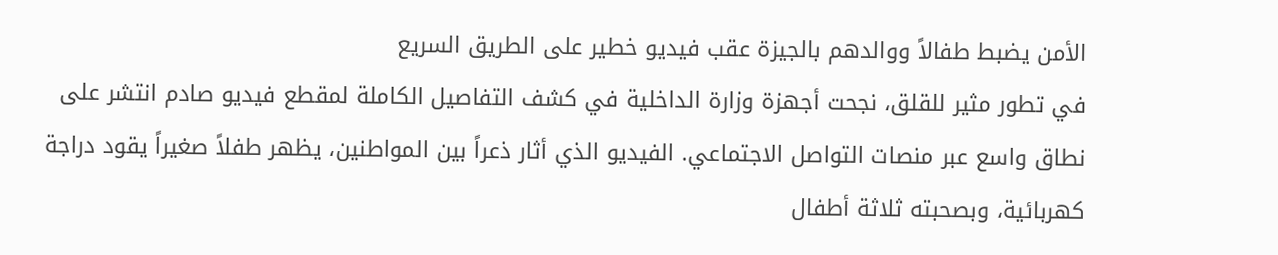الأمن يضبط طفالاً ووالدهم بالجيزة عقب فيديو خطير على الطريق السريع
في تطور مثير للقلق، نجحت أجهزة وزارة الداخلية في كشف التفاصيل الكاملة لمقطع فيديو صادم انتشر على نطاق واسع عبر منصات التواصل الاجتماعي. الفيديو الذي أثار ذعراً بين المواطنين، يظهر طفلاً صغيراً يقود دراجة كهربائية، وبصحبته ثلاثة أطفال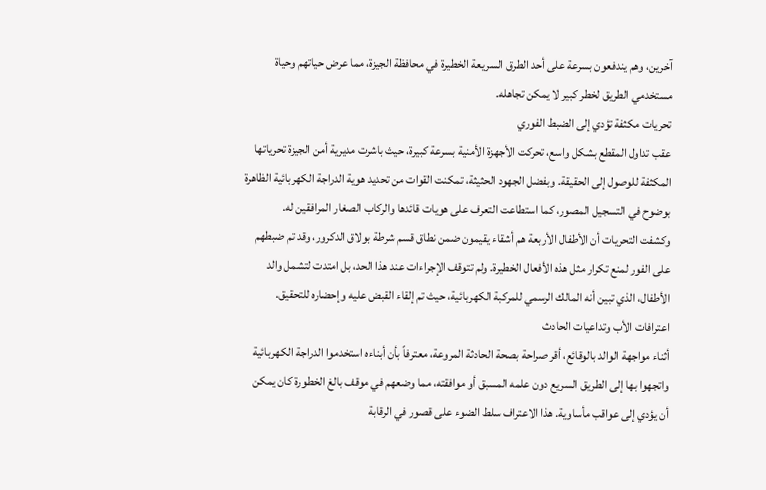آخرين، وهم يندفعون بسرعة على أحد الطرق السريعة الخطيرة في محافظة الجيزة، مما عرض حياتهم وحياة مستخدمي الطريق لخطر كبير لا يمكن تجاهله.
تحريات مكثفة تؤدي إلى الضبط الفوري
عقب تداول المقطع بشكل واسع، تحركت الأجهزة الأمنية بسرعة كبيرة، حيث باشرت مديرية أمن الجيزة تحرياتها المكثفة للوصول إلى الحقيقة. وبفضل الجهود الحثيثة، تمكنت القوات من تحديد هوية الدراجة الكهربائية الظاهرة بوضوح في التسجيل المصور، كما استطاعت التعرف على هويات قائدها والركاب الصغار المرافقين له.
وكشفت التحريات أن الأطفال الأربعة هم أشقاء يقيمون ضمن نطاق قسم شرطة بولاق الدكرور، وقد تم ضبطهم على الفور لمنع تكرار مثل هذه الأفعال الخطيرة. ولم تتوقف الإجراءات عند هذا الحد، بل امتدت لتشمل والد الأطفال، الذي تبين أنه المالك الرسمي للمركبة الكهربائية، حيث تم إلقاء القبض عليه وإحضاره للتحقيق.
اعترافات الأب وتداعيات الحادث
أثناء مواجهة الوالد بالوقائع، أقر صراحة بصحة الحادثة المروعة، معترفاً بأن أبناءه استخدموا الدراجة الكهربائية واتجهوا بها إلى الطريق السريع دون علمه المسبق أو موافقته، مما وضعهم في موقف بالغ الخطورة كان يمكن أن يؤدي إلى عواقب مأساوية. هذا الاعتراف سلط الضوء على قصور في الرقابة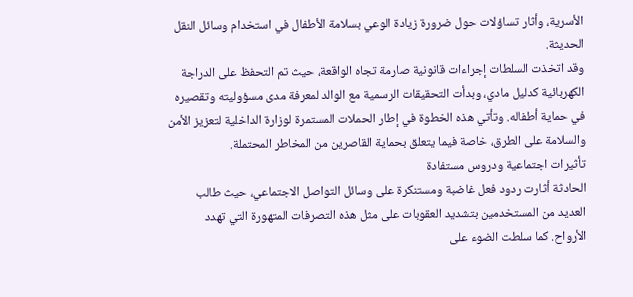الأسرية، وأثار تساؤلات حول ضرورة زيادة الوعي بسلامة الأطفال في استخدام وسائل النقل الحديثة.
وقد اتخذت السلطات إجراءات قانونية صارمة تجاه الواقعة، حيث تم التحفظ على الدراجة الكهربائية كدليل مادي، وبدأت التحقيقات الرسمية مع الوالد لمعرفة مدى مسؤوليته وتقصيره في حماية أطفاله. وتأتي هذه الخطوة في إطار الحملات المستمرة لوزارة الداخلية لتعزيز الأمن والسلامة على الطرق، خاصة فيما يتعلق بحماية القاصرين من المخاطر المحتملة.
تأثيرات اجتماعية ودروس مستفادة
الحادثة أثارت ردود فعل غاضبة ومستنكرة على وسائل التواصل الاجتماعي، حيث طالب العديد من المستخدمين بتشديد العقوبات على مثل هذه التصرفات المتهورة التي تهدد الأرواح. كما سلطت الضوء على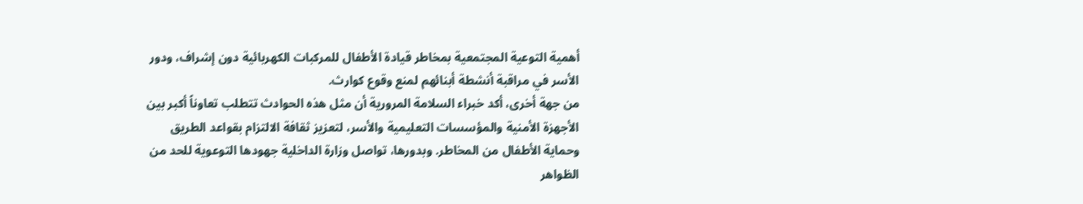أهمية التوعية المجتمعية بمخاطر قيادة الأطفال للمركبات الكهربائية دون إشراف، ودور الأسر في مراقبة أنشطة أبنائهم لمنع وقوع كوارث.
من جهة أخرى، أكد خبراء السلامة المرورية أن مثل هذه الحوادث تتطلب تعاوناً أكبر بين الأجهزة الأمنية والمؤسسات التعليمية والأسر، لتعزيز ثقافة الالتزام بقواعد الطريق وحماية الأطفال من المخاطر. وبدورها، تواصل وزارة الداخلية جهودها التوعوية للحد من الظواهر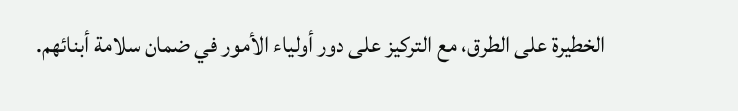الخطيرة على الطرق، مع التركيز على دور أولياء الأمور في ضمان سلامة أبنائهم.